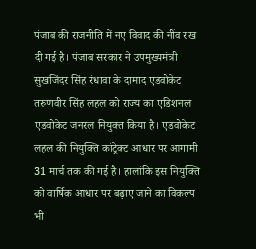पंजाब की राजनीति में नए विवाद की नींव रख दी गई है। पंजाब सरकार ने उपमुख्यमंत्री सुखजिंदर सिंह रंधावा के दामाद एडवोकेट तरुणवीर सिंह लहल को राज्य का एडिशनल एडवोकेट जनरल नियुक्त किया है। एडवोकेट लहल की नियुक्ति कांट्रेक्ट आधार पर आगामी 31 मार्च तक की गई है। हालांकि इस नियुक्ति को वार्षिक आधार पर बढ़ाए जाने का विकल्प भी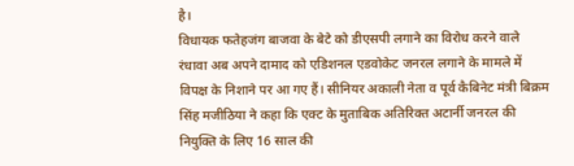है।
विधायक फतेहजंग बाजवा के बेटे को डीएसपी लगाने का विरोध करने वाले रंधावा अब अपने दामाद को एडिशनल एडवोकेट जनरल लगाने के मामले में विपक्ष के निशाने पर आ गए हैं। सीनियर अकाली नेता व पूर्व कैबिनेट मंत्री बिक्रम सिंह मजीठिया ने कहा कि एक्ट के मुताबिक अतिरिक्त अटार्नी जनरल की नियुक्ति के लिए 16 साल की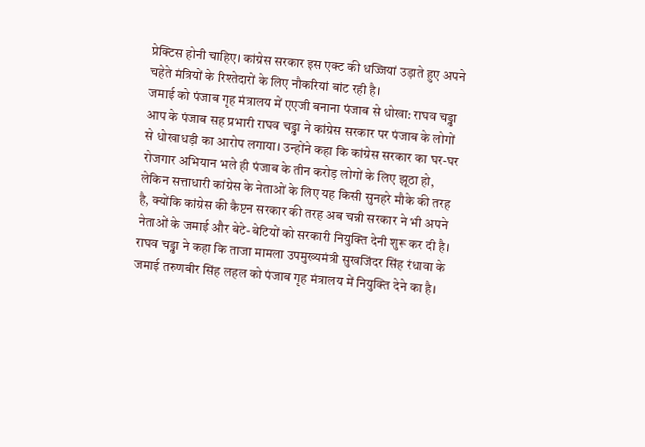प्रेक्टिस होनी चाहिए। कांग्रेस सरकार इस एक्ट की धज्जियां उड़ाते हुए अपने चहेते मंत्रियों के रिश्तेदारों के लिए नौकरियां बांट रही है।
जमाई को पंजाब गृह मंत्रालय में एएजी बनाना पंजाब से धोखा: राघव चड्ढा
आप के पंजाब सह प्रभारी राघव चड्ढा ने कांग्रेस सरकार पर पंजाब के लोगों से धोखाधड़ी का आरोप लगाया। उन्होंने कहा कि कांग्रेस सरकार का घर-घर रोजगार अभियान भले ही पंजाब के तीन करोड़ लोगों के लिए झूठा हो, लेकिन सत्ताधारी कांग्रेस के नेताओं के लिए यह किसी सुनहरे मौके की तरह है, क्योंकि कांग्रेस की कैप्टन सरकार की तरह अब चन्नी सरकार ने भी अपने नेताओं के जमाई और बेटे-बेटियों को सरकारी नियुक्ति देनी शुरू कर दी है।
राघव चड्ढा ने कहा कि ताजा मामला उपमुख्यमंत्री सुखजिंदर सिंह रंधावा के जमाई तरुणबीर सिंह लहल को पंजाब गृह मंत्रालय में नियुक्ति देने का है।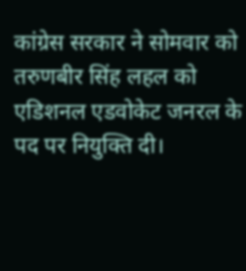कांग्रेस सरकार ने सोमवार को तरुणबीर सिंह लहल को एडिशनल एडवोकेट जनरल के पद पर नियुक्ति दी।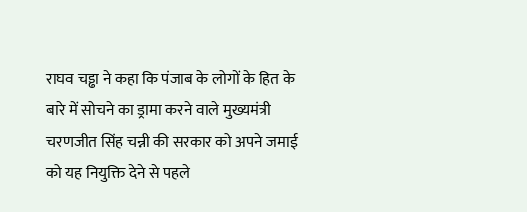राघव चड्ढा ने कहा कि पंजाब के लोगों के हित के बारे में सोचने का ड्रामा करने वाले मुख्यमंत्री चरणजीत सिंह चन्नी की सरकार को अपने जमाई को यह नियुक्ति देने से पहले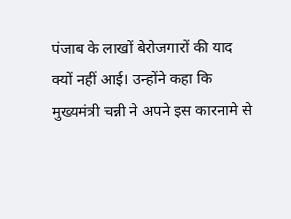पंजाब के लाखों बेरोजगारों की याद क्यों नहीं आई। उन्होंने कहा कि मुख्यमंत्री चन्नी ने अपने इस कारनामे से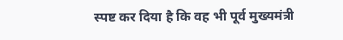स्पष्ट कर दिया है कि वह भी पूर्व मुख्यमंत्री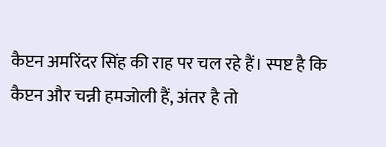कैप्टन अमरिंदर सिंह की राह पर चल रहे हैं। स्पष्ट है कि कैप्टन और चन्नी हमजोली हैं, अंतर है तो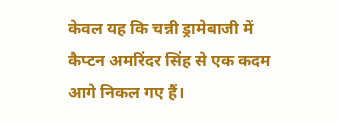केवल यह कि चन्नी ड्रामेबाजी में कैप्टन अमरिंदर सिंह से एक कदम आगे निकल गए हैं।